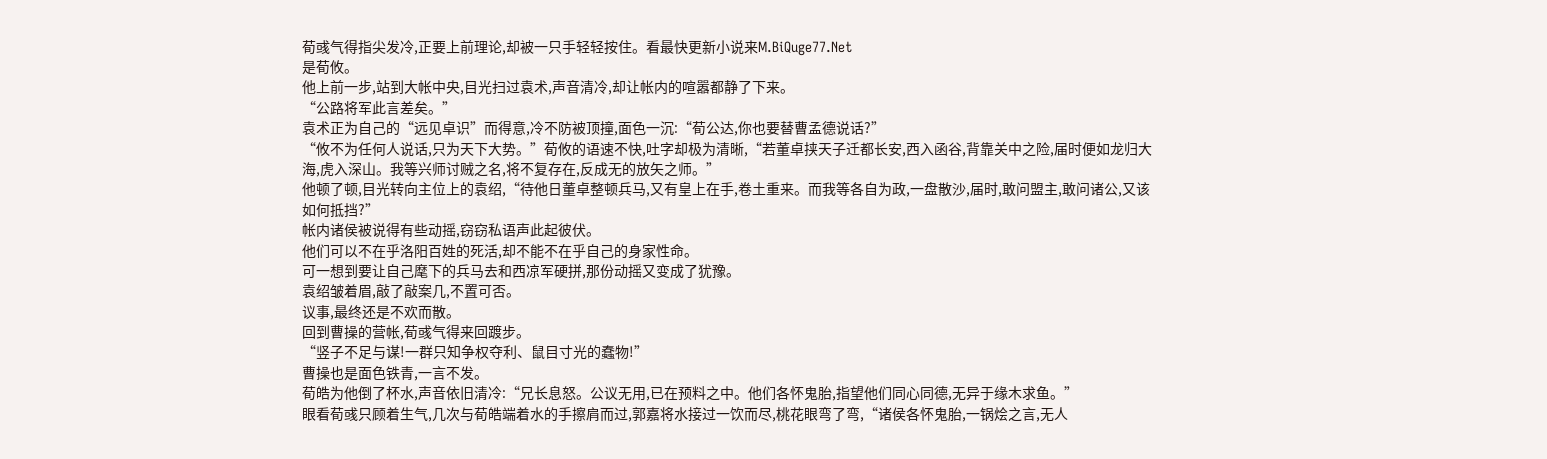荀彧气得指尖发冷,正要上前理论,却被一只手轻轻按住。看最快更新小说来M.BiQuge77.Net
是荀攸。
他上前一步,站到大帐中央,目光扫过袁术,声音清冷,却让帐内的喧嚣都静了下来。
“公路将军此言差矣。”
袁术正为自己的“远见卓识”而得意,冷不防被顶撞,面色一沉:“荀公达,你也要替曹孟德说话?”
“攸不为任何人说话,只为天下大势。”荀攸的语速不快,吐字却极为清晰,“若董卓挟天子迁都长安,西入函谷,背靠关中之险,届时便如龙归大海,虎入深山。我等兴师讨贼之名,将不复存在,反成无的放矢之师。”
他顿了顿,目光转向主位上的袁绍,“待他日董卓整顿兵马,又有皇上在手,卷土重来。而我等各自为政,一盘散沙,届时,敢问盟主,敢问诸公,又该如何抵挡?”
帐内诸侯被说得有些动摇,窃窃私语声此起彼伏。
他们可以不在乎洛阳百姓的死活,却不能不在乎自己的身家性命。
可一想到要让自己麾下的兵马去和西凉军硬拼,那份动摇又变成了犹豫。
袁绍皱着眉,敲了敲案几,不置可否。
议事,最终还是不欢而散。
回到曹操的营帐,荀彧气得来回踱步。
“竖子不足与谋!一群只知争权夺利、鼠目寸光的蠢物!”
曹操也是面色铁青,一言不发。
荀皓为他倒了杯水,声音依旧清冷:“兄长息怒。公议无用,已在预料之中。他们各怀鬼胎,指望他们同心同德,无异于缘木求鱼。”
眼看荀彧只顾着生气,几次与荀皓端着水的手擦肩而过,郭嘉将水接过一饮而尽,桃花眼弯了弯,“诸侯各怀鬼胎,一锅烩之言,无人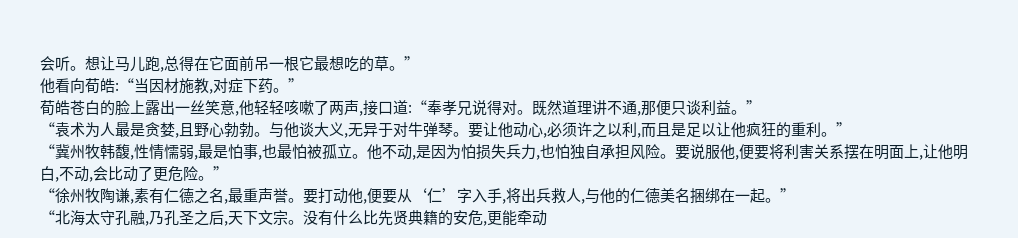会听。想让马儿跑,总得在它面前吊一根它最想吃的草。”
他看向荀皓:“当因材施教,对症下药。”
荀皓苍白的脸上露出一丝笑意,他轻轻咳嗽了两声,接口道:“奉孝兄说得对。既然道理讲不通,那便只谈利益。”
“袁术为人最是贪婪,且野心勃勃。与他谈大义,无异于对牛弹琴。要让他动心,必须许之以利,而且是足以让他疯狂的重利。”
“冀州牧韩馥,性情懦弱,最是怕事,也最怕被孤立。他不动,是因为怕损失兵力,也怕独自承担风险。要说服他,便要将利害关系摆在明面上,让他明白,不动,会比动了更危险。”
“徐州牧陶谦,素有仁德之名,最重声誉。要打动他,便要从‘仁’字入手,将出兵救人,与他的仁德美名捆绑在一起。”
“北海太守孔融,乃孔圣之后,天下文宗。没有什么比先贤典籍的安危,更能牵动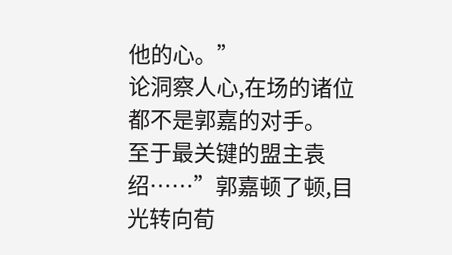他的心。”
论洞察人心,在场的诸位都不是郭嘉的对手。
至于最关键的盟主袁绍……”郭嘉顿了顿,目光转向荀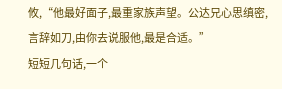攸,“他最好面子,最重家族声望。公达兄心思缜密,言辞如刀,由你去说服他,最是合适。”
短短几句话,一个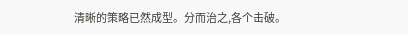清晰的策略已然成型。分而治之,各个击破。